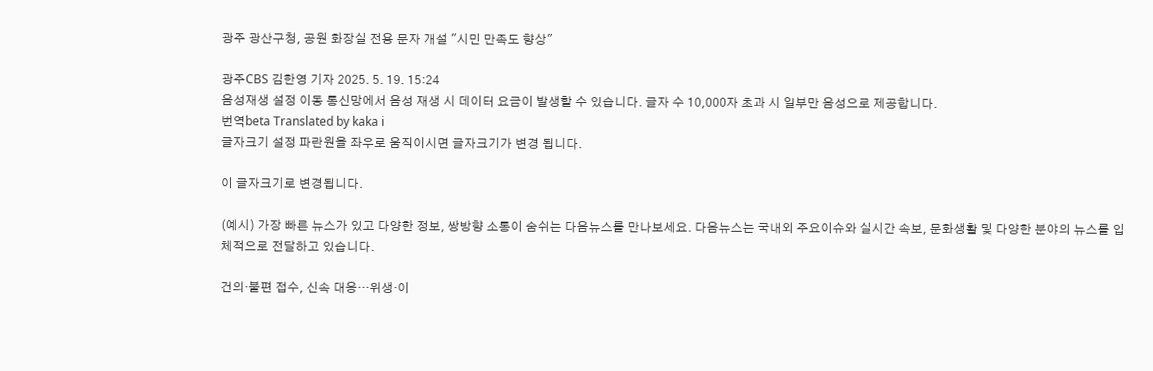광주 광산구청, 공원 화장실 전용 문자 개설 "시민 만족도 향상"

광주CBS 김한영 기자 2025. 5. 19. 15:24
음성재생 설정 이동 통신망에서 음성 재생 시 데이터 요금이 발생할 수 있습니다. 글자 수 10,000자 초과 시 일부만 음성으로 제공합니다.
번역beta Translated by kaka i
글자크기 설정 파란원을 좌우로 움직이시면 글자크기가 변경 됩니다.

이 글자크기로 변경됩니다.

(예시) 가장 빠른 뉴스가 있고 다양한 정보, 쌍방향 소통이 숨쉬는 다음뉴스를 만나보세요. 다음뉴스는 국내외 주요이슈와 실시간 속보, 문화생활 및 다양한 분야의 뉴스를 입체적으로 전달하고 있습니다.

건의·불편 접수, 신속 대응…위생·이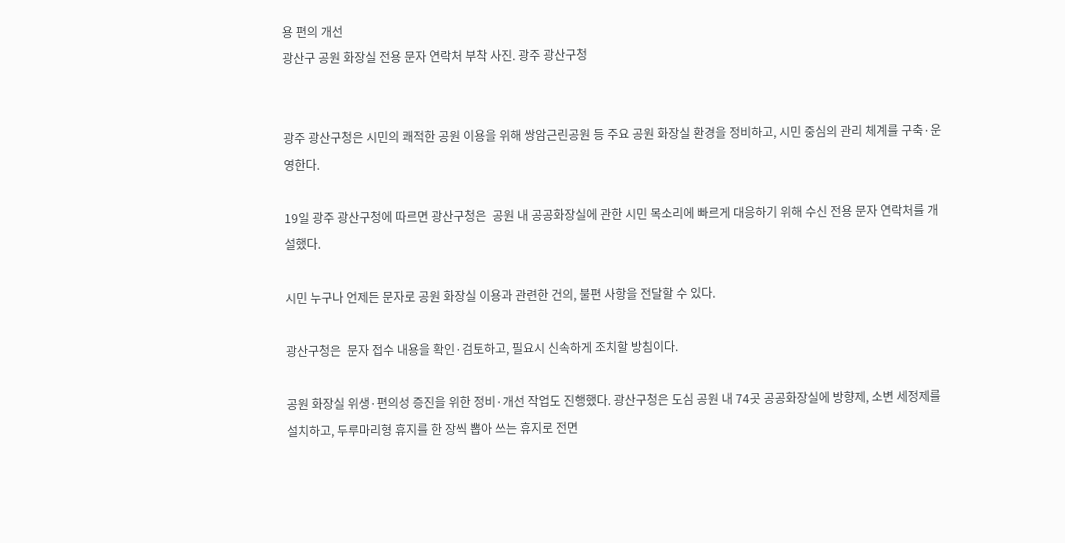용 편의 개선
광산구 공원 화장실 전용 문자 연락처 부착 사진. 광주 광산구청


광주 광산구청은 시민의 쾌적한 공원 이용을 위해 쌍암근린공원 등 주요 공원 화장실 환경을 정비하고, 시민 중심의 관리 체계를 구축·운영한다.

19일 광주 광산구청에 따르면 광산구청은  공원 내 공공화장실에 관한 시민 목소리에 빠르게 대응하기 위해 수신 전용 문자 연락처를 개설했다.

시민 누구나 언제든 문자로 공원 화장실 이용과 관련한 건의, 불편 사항을 전달할 수 있다.

광산구청은  문자 접수 내용을 확인·검토하고, 필요시 신속하게 조치할 방침이다.

공원 화장실 위생·편의성 증진을 위한 정비·개선 작업도 진행했다. 광산구청은 도심 공원 내 74곳 공공화장실에 방향제, 소변 세정제를 설치하고, 두루마리형 휴지를 한 장씩 뽑아 쓰는 휴지로 전면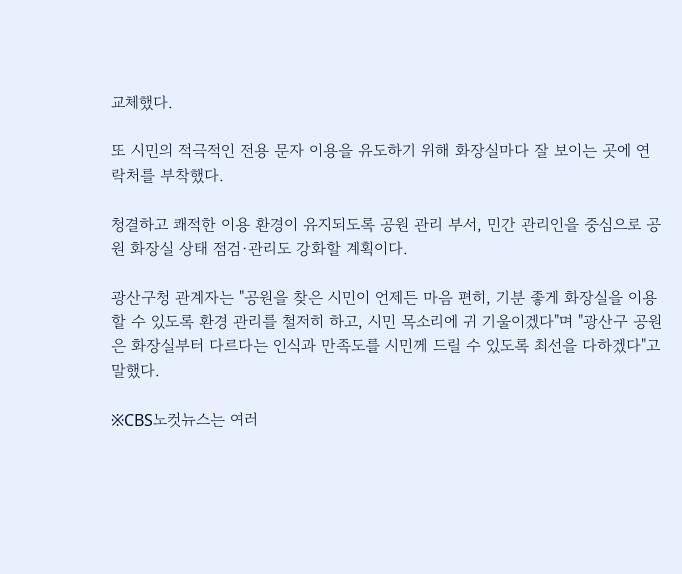교체했다.

또 시민의 적극적인 전용 문자 이용을 유도하기 위해 화장실마다 잘 보이는 곳에 연락처를 부착했다.

청결하고 쾌적한 이용 환경이 유지되도록 공원 관리 부서, 민간 관리인을 중심으로 공원 화장실 상태 점검·관리도 강화할 계획이다.

광산구청 관계자는 "공원을 찾은 시민이 언제든 마음 편히, 기분 좋게 화장실을 이용할 수 있도록 환경 관리를 철저히 하고, 시민 목소리에 귀 기울이겠다"며 "광산구 공원은 화장실부터 다르다는 인식과 만족도를 시민께 드릴 수 있도록 최선을 다하겠다"고 말했다.

※CBS노컷뉴스는 여러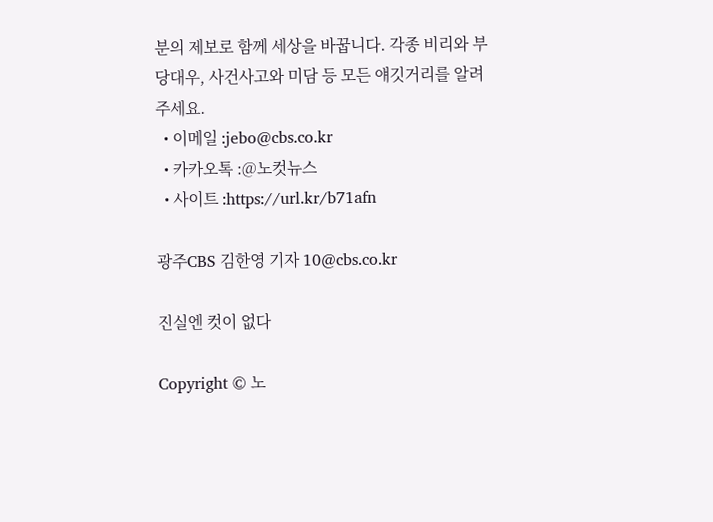분의 제보로 함께 세상을 바꿉니다. 각종 비리와 부당대우, 사건사고와 미담 등 모든 얘깃거리를 알려주세요.
  • 이메일 :jebo@cbs.co.kr
  • 카카오톡 :@노컷뉴스
  • 사이트 :https://url.kr/b71afn

광주CBS 김한영 기자 10@cbs.co.kr

진실엔 컷이 없다

Copyright © 노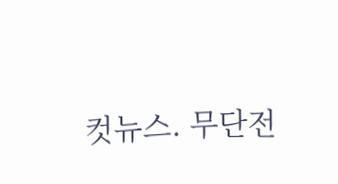컷뉴스. 무단전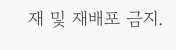재 및 재배포 금지.